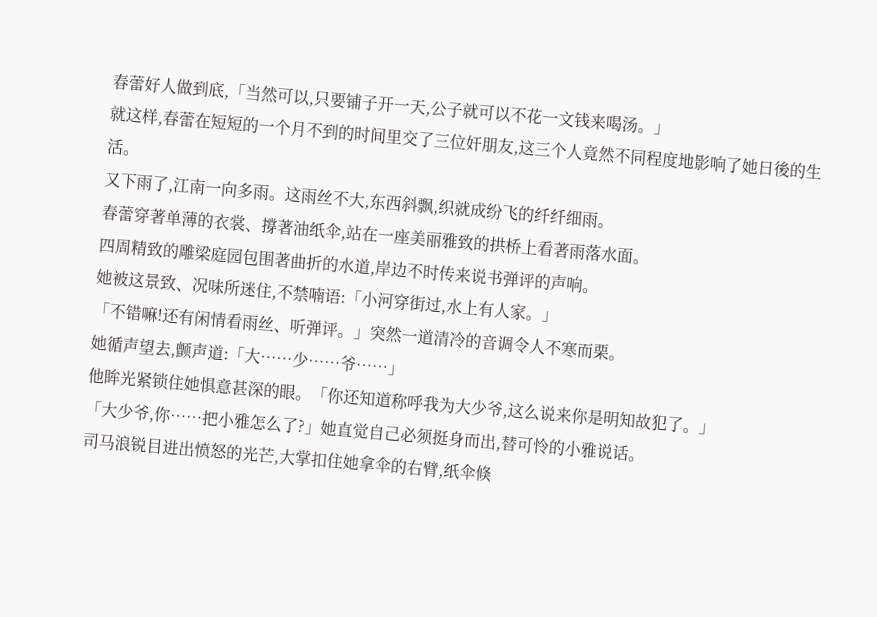春蕾好人做到底,「当然可以,只要铺子开一天,公子就可以不花一文钱来喝汤。」
就这样,春蕾在短短的一个月不到的时间里交了三位奸朋友,这三个人竟然不同程度地影响了她日後的生活。
又下雨了,江南一向多雨。这雨丝不大,东西斜飘,织就成纷飞的纤纤细雨。
春蕾穿著单薄的衣裳、撐著油纸伞,站在一座美丽雅致的拱桥上看著雨落水面。
四周精致的雕梁庭园包围著曲折的水道,岸边不时传来说书弹评的声响。
她被这景致、况味所迷住,不禁喃语:「小河穿街过,水上有人家。」
「不错嘛!还有闲情看雨丝、听弹评。」突然一道清冷的音调令人不寒而栗。
她循声望去,颤声道:「大……少……爷……」
他眸光紧锁住她惧意甚深的眼。「你还知道称呼我为大少爷,这么说来你是明知故犯了。」
「大少爷,你……把小雅怎么了?」她直觉自己必须挺身而出,替可怜的小雅说话。
司马浪锐目进出愤怒的光芒,大掌扣住她拿伞的右臂,纸伞倏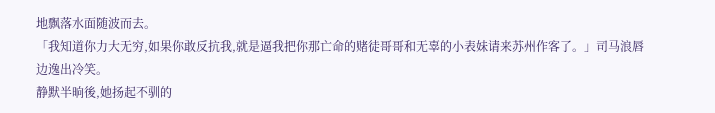地飘落水面随波而去。
「我知道你力大无穷,如果你敢反抗我,就是逼我把你那亡命的赌徒哥哥和无辜的小表妹请来苏州作客了。」司马浪唇边逸出冷笑。
静默半晌後,她扬起不驯的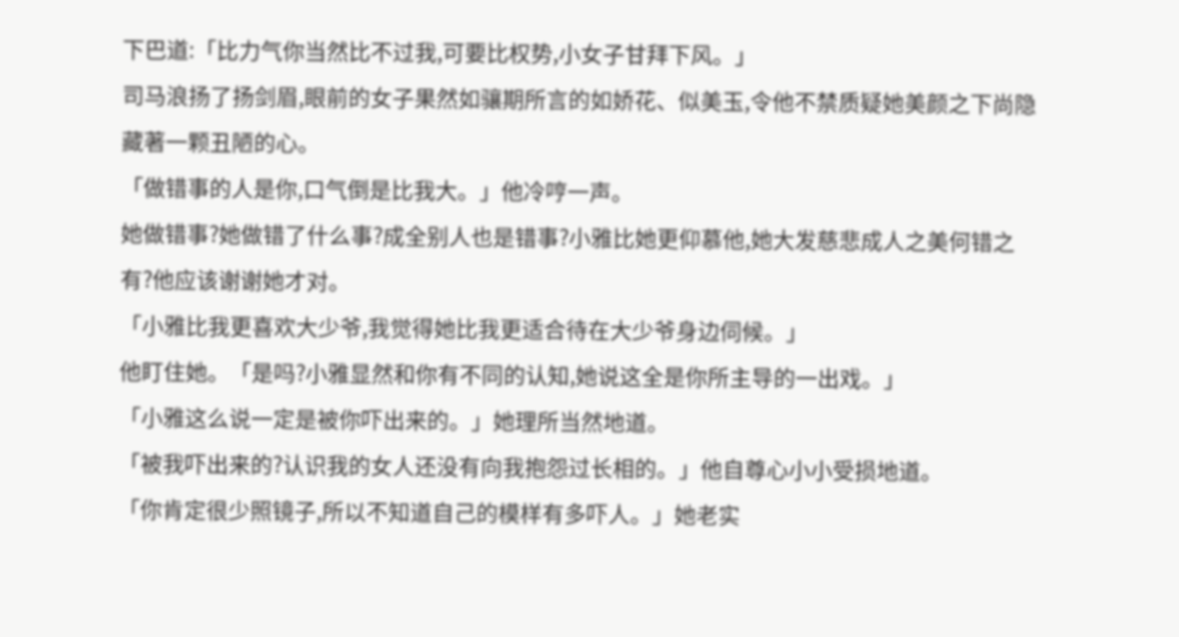下巴道:「比力气你当然比不过我,可要比权势,小女子甘拜下风。」
司马浪扬了扬剑眉,眼前的女子果然如骧期所言的如娇花、似美玉,令他不禁质疑她美颜之下尚隐藏著一颗丑陋的心。
「做错事的人是你,口气倒是比我大。」他冷哼一声。
她做错事?她做错了什么事?成全别人也是错事?小雅比她更仰慕他,她大发慈悲成人之美何错之有?他应该谢谢她才对。
「小雅比我更喜欢大少爷,我觉得她比我更适合待在大少爷身边伺候。」
他盯住她。「是吗?小雅显然和你有不同的认知,她说这全是你所主导的一出戏。」
「小雅这么说一定是被你吓出来的。」她理所当然地道。
「被我吓出来的?认识我的女人还没有向我抱怨过长相的。」他自尊心小小受损地道。
「你肯定很少照镜子,所以不知道自己的模样有多吓人。」她老实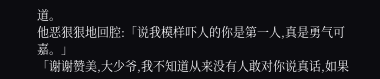道。
他恶狠狠地回腔:「说我模样吓人的你是第一人,真是勇气可嘉。」
「谢谢赞美,大少爷,我不知道从来没有人敢对你说真话,如果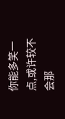你能多笑一点,或许较不会那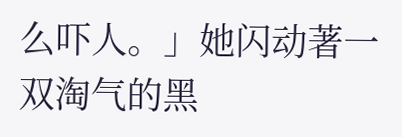么吓人。」她闪动著一双淘气的黑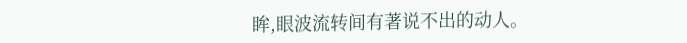眸,眼波流转间有著说不出的动人。